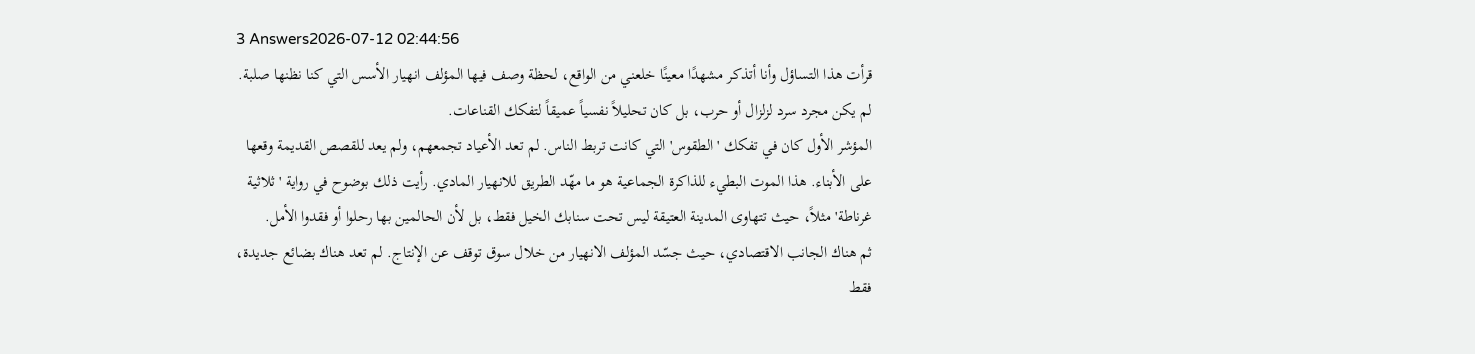3 Answers2026-07-12 02:44:56
قرأت هذا التساؤل وأنا أتذكر مشهدًا معينًا خلعني من الواقع، لحظة وصف فيها المؤلف انهيار الأسس التي كنا نظنها صلبة. لم يكن مجرد سرد لزلزال أو حرب، بل كان تحليلاً نفسياً عميقاً لتفكك القناعات.
المؤشر الأول كان في تفكك 'الطقوس' التي كانت تربط الناس. لم تعد الأعياد تجمعهم، ولم يعد للقصص القديمة وقعها على الأبناء. هذا الموت البطيء للذاكرة الجماعية هو ما مهّد الطريق للانهيار المادي. رأيت ذلك بوضوح في رواية 'ثلاثية غرناطة' مثلاً، حيث تتهاوى المدينة العتيقة ليس تحت سنابك الخيل فقط، بل لأن الحالمين بها رحلوا أو فقدوا الأمل.
ثم هناك الجانب الاقتصادي، حيث جسّد المؤلف الانهيار من خلال سوق توقف عن الإنتاج. لم تعد هناك بضائع جديدة، فقط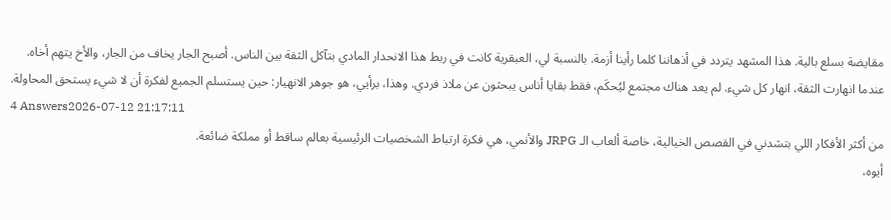مقايضة بسلع بالية. هذا المشهد يتردد في أذهاننا كلما رأينا أزمة. بالنسبة لي، العبقرية كانت في ربط هذا الانحدار المادي بتآكل الثقة بين الناس. أصبح الجار يخاف من الجار، والأخ يتهم أخاه. عندما انهارت الثقة، انهار كل شيء. لم يعد هناك مجتمع ليُحكَم، فقط بقايا أناس يبحثون عن ملاذ فردي. وهذا، برأيي، هو جوهر الانهيار: حين يستسلم الجميع لفكرة أن لا شيء يستحق المحاولة.
4 Answers2026-07-12 21:17:11
من أكثر الأفكار اللي بتشدني في القصص الخيالية، خاصة ألعاب الـ JRPG والأنمي، هي فكرة ارتباط الشخصيات الرئيسية بعالم ساقط أو مملكة ضائعة.
أيوه،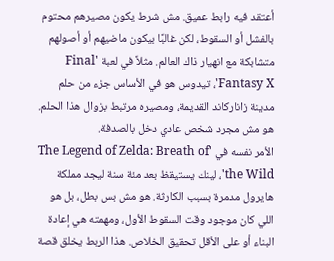أعتقد فيه رابط عميق. مش شرط يكون مصيرهم محتوم بالفشل أو السقوط، لكن غالبًا بيكون ماضيهم أو أصولهم متشابكة مع انهيار ذاك العالم. مثلاً في لعبة 'Final Fantasy X'، تيدوس هو في الأساس جزء من حلم مدينة زاناركاند القديمة، ومصيره مرتبط بزوال هذا الحلم. هو مش مجرد شخص عادي دخل بالصدفة.
الأمر نفسه في 'The Legend of Zelda: Breath of the Wild'، لينك يستيقظ بعد مئة سنة ليجد مملكة هايرول مدمرة بسبب الكارثة. هو مش بس بطل، بل هو اللي كان موجود وقت السقوط الأول، ومهمته هي إعادة البناء أو على الأقل تحقيق الخلاص. هذا الربط يخلق قصة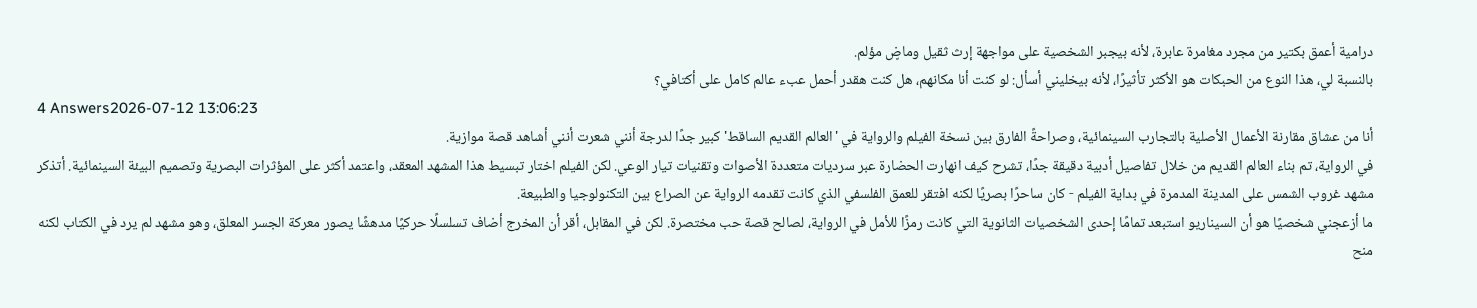درامية أعمق بكتير من مجرد مغامرة عابرة، لأنه بيجبر الشخصية على مواجهة إرث ثقيل وماضٍ مؤلم.
بالنسبة لي، هذا النوع من الحبكات هو الأكثر تأثيرًا، لأنه بيخليني أسأل: لو كنت أنا مكانهم، هل كنت هقدر أحمل عبء عالم كامل على أكتافي؟
4 Answers2026-07-12 13:06:23
أنا من عشاق مقارنة الأعمال الأصلية بالتجارب السينمائية، وصراحةً الفارق بين نسخة الفيلم والرواية في 'العالم القديم الساقط' كبير جدًا لدرجة أنني شعرت أنني أشاهد قصة موازية.
في الرواية، تم بناء العالم القديم من خلال تفاصيل أدبية دقيقة جدًا، تشرح كيف انهارت الحضارة عبر سرديات متعددة الأصوات وتقنيات تيار الوعي. لكن الفيلم اختار تبسيط هذا المشهد المعقد، واعتمد أكثر على المؤثرات البصرية وتصميم البيئة السينمائية. أتذكر مشهد غروب الشمس على المدينة المدمرة في بداية الفيلم - كان ساحرًا بصريًا لكنه افتقر للعمق الفلسفي الذي كانت تقدمه الرواية عن الصراع بين التكنولوجيا والطبيعة.
ما أزعجني شخصيًا هو أن السيناريو استبعد تمامًا إحدى الشخصيات الثانوية التي كانت رمزًا للأمل في الرواية، لصالح قصة حب مختصرة. لكن في المقابل، أقر أن المخرج أضاف تسلسلًا حركيًا مدهشًا يصور معركة الجسر المعلق، وهو مشهد لم يرد في الكتاب لكنه منح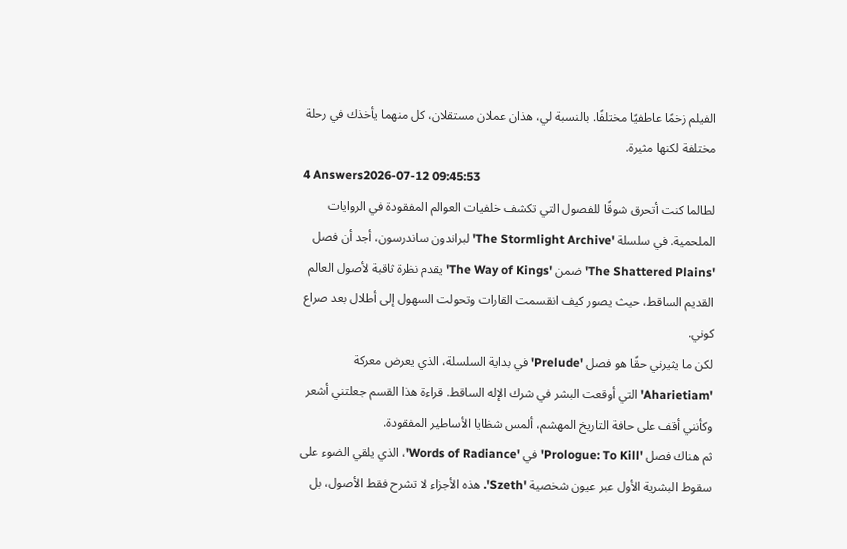الفيلم زخمًا عاطفيًا مختلفًا. بالنسبة لي، هذان عملان مستقلان، كل منهما يأخذك في رحلة مختلفة لكنها مثيرة.
4 Answers2026-07-12 09:45:53
لطالما كنت أتحرق شوقًا للفصول التي تكشف خلفيات العوالم المفقودة في الروايات الملحمية. في سلسلة 'The Stormlight Archive' لبراندون ساندرسون، أجد أن فصل 'The Shattered Plains' ضمن 'The Way of Kings' يقدم نظرة ثاقبة لأصول العالم القديم الساقط، حيث يصور كيف انقسمت القارات وتحولت السهول إلى أطلال بعد صراع كوني.
لكن ما يثيرني حقًا هو فصل 'Prelude' في بداية السلسلة، الذي يعرض معركة 'Aharietiam' التي أوقعت البشر في شرك الإله الساقط. قراءة هذا القسم جعلتني أشعر وكأنني أقف على حافة التاريخ المهشم، ألمس شظايا الأساطير المفقودة.
ثم هناك فصل 'Prologue: To Kill' في 'Words of Radiance'، الذي يلقي الضوء على سقوط البشرية الأول عبر عيون شخصية 'Szeth'. هذه الأجزاء لا تشرح فقط الأصول، بل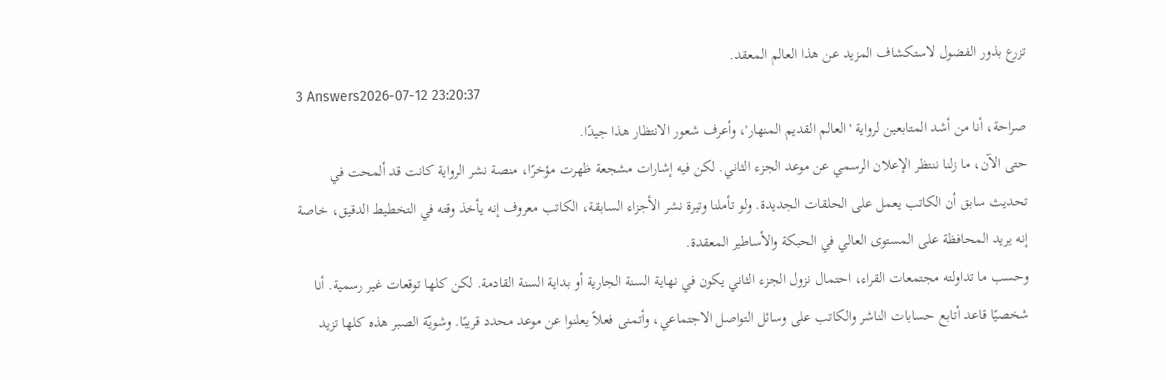تزرع بذور الفضول لاستكشاف المزيد عن هذا العالم المعقد.
3 Answers2026-07-12 23:20:37
صراحة، أنا من أشد المتابعين لرواية 'العالم القديم المنهار'، وأعرف شعور الانتظار هذا جيدًا.
حتى الآن، ما زلنا ننتظر الإعلان الرسمي عن موعد الجزء الثاني. لكن فيه إشارات مشجعة ظهرت مؤخرًا، منصة نشر الرواية كانت قد ألمحت في تحديث سابق أن الكاتب يعمل على الحلقات الجديدة. ولو تأملنا وتيرة نشر الأجزاء السابقة، الكاتب معروف إنه يأخذ وقته في التخطيط الدقيق، خاصة إنه يريد المحافظة على المستوى العالي في الحبكة والأساطير المعقدة.
وحسب ما تداولته مجتمعات القراء، احتمال نزول الجزء الثاني يكون في نهاية السنة الجارية أو بداية السنة القادمة. لكن كلها توقعات غير رسمية. أنا شخصيًا قاعد أتابع حسابات الناشر والكاتب على وسائل التواصل الاجتماعي، وأتمنى فعلاً يعلنوا عن موعد محدد قريبًا. وشويّة الصبر هذه كلها تزيد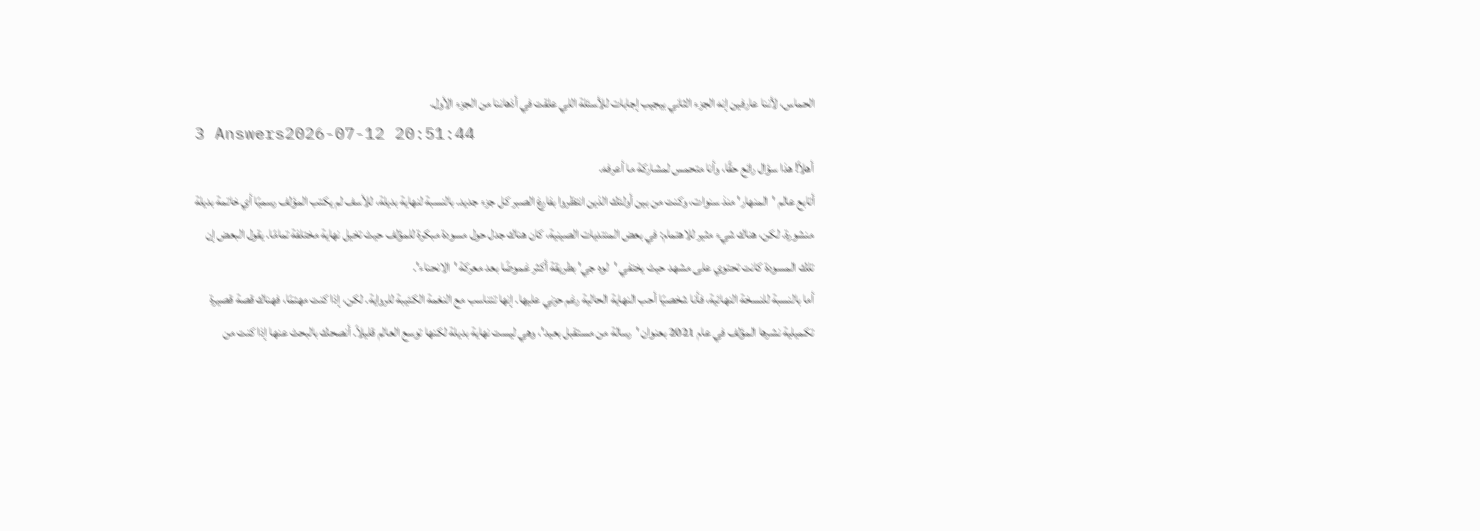الحماس، لأننا عارفين إنه الجزء الثاني بيجيب إجابات للأسئلة اللي علقت في أذهاننا من الجزء الأول.
3 Answers2026-07-12 20:51:44
أهلاً! هذا سؤال رائع حقًا، وأنا متحمس لمشاركة ما أعرفه.
أتابع عالم 'المنهار' منذ سنوات، وكنت من بين أولئك الذين انتظروا بفارغ الصبر كل جزء جديد. بالنسبة لنهاية بديلة، للأسف لم يكتب المؤلف رسميًا أي خاتمة بديلة منشورة. لكن، هناك شيء مثير للاهتمام: في بعض المنتديات الصينية، كان هناك جدل حول مسودة مبكرة للمؤلف حيث تخيل نهاية مختلفة تمامًا. يقول البعض إن تلك المسودة كانت تحتوي على مشهد حيث يختفي 'لوه جي' بطريقة أكثر غموضًا بعد معركة 'الانحناء'.
أما بالنسبة للنسخة النهائية، فأنا شخصيًا أحب النهاية الحالية رغم حزني عليها. إنها تتناسب مع النغمة الكئيبة للرواية. لكن، إذا كنت مهتمًا، فهناك قصة قصيرة تكميلية نشرها المؤلف في عام 2021 بعنوان 'رسالة من مستقبل بعيد'، وهي ليست نهاية بديلة لكنها توسع العالم قليلاً. أنصحك بالبحث عنها إذا كنت من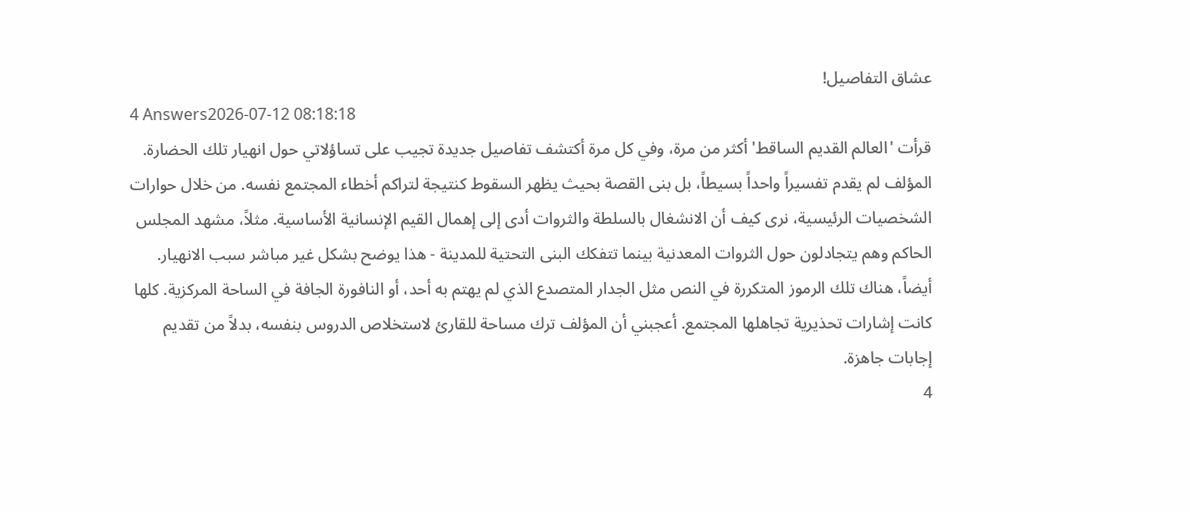عشاق التفاصيل!
4 Answers2026-07-12 08:18:18
قرأت 'العالم القديم الساقط' أكثر من مرة، وفي كل مرة أكتشف تفاصيل جديدة تجيب على تساؤلاتي حول انهيار تلك الحضارة.
المؤلف لم يقدم تفسيراً واحداً بسيطاً، بل بنى القصة بحيث يظهر السقوط كنتيجة لتراكم أخطاء المجتمع نفسه. من خلال حوارات الشخصيات الرئيسية، نرى كيف أن الانشغال بالسلطة والثروات أدى إلى إهمال القيم الإنسانية الأساسية. مثلاً، مشهد المجلس الحاكم وهم يتجادلون حول الثروات المعدنية بينما تتفكك البنى التحتية للمدينة - هذا يوضح بشكل غير مباشر سبب الانهيار.
أيضاً، هناك تلك الرموز المتكررة في النص مثل الجدار المتصدع الذي لم يهتم به أحد، أو النافورة الجافة في الساحة المركزية. كلها كانت إشارات تحذيرية تجاهلها المجتمع. أعجبني أن المؤلف ترك مساحة للقارئ لاستخلاص الدروس بنفسه، بدلاً من تقديم إجابات جاهزة.
4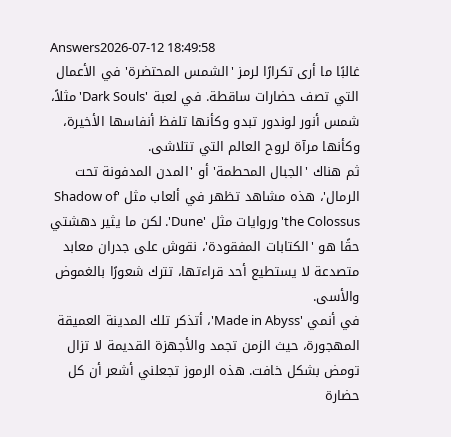Answers2026-07-12 18:49:58
غالبًا ما أرى تكرارًا لرمز 'الشمس المحتضرة' في الأعمال التي تصف حضارات ساقطة. في لعبة 'Dark Souls' مثلاً، شمس أنور لوندور تبدو وكأنها تلفظ أنفاسها الأخيرة، وكأنها مرآة لروح العالم التي تتلاشى.
ثم هناك 'الجبال المحطمة' أو 'المدن المدفونة تحت الرمال'، هذه مشاهد تظهر في ألعاب مثل 'Shadow of the Colossus' وروايات مثل 'Dune'. لكن ما يثير دهشتي حقًا هو 'الكتابات المفقودة'، نقوش على جدران معابد متصدعة لا يستطيع أحد قراءتها، تترك شعورًا بالغموض والأسى.
في أنمي 'Made in Abyss'، أتذكر تلك المدينة العميقة المهجورة، حيث الزمن تجمد والأجهزة القديمة لا تزال تومض بشكل خافت. هذه الرموز تجعلني أشعر أن كل حضارة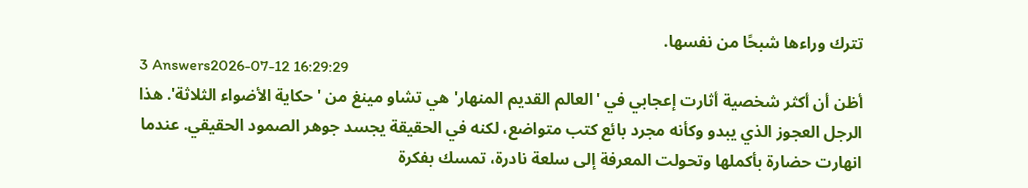تترك وراءها شبحًا من نفسها.
3 Answers2026-07-12 16:29:29
أظن أن أكثر شخصية أثارت إعجابي في 'العالم القديم المنهار' هي تشاو مينغ من 'حكاية الأضواء الثلاثة'. هذا الرجل العجوز الذي يبدو وكأنه مجرد بائع كتب متواضع، لكنه في الحقيقة يجسد جوهر الصمود الحقيقي. عندما انهارت حضارة بأكملها وتحولت المعرفة إلى سلعة نادرة، تمسك بفكرة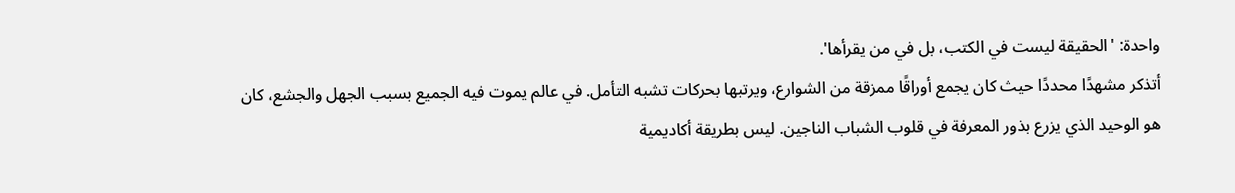واحدة: 'الحقيقة ليست في الكتب، بل في من يقرأها'.
أتذكر مشهدًا محددًا حيث كان يجمع أوراقًا ممزقة من الشوارع، ويرتبها بحركات تشبه التأمل. في عالم يموت فيه الجميع بسبب الجهل والجشع، كان هو الوحيد الذي يزرع بذور المعرفة في قلوب الشباب الناجين. ليس بطريقة أكاديمية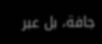جافة، بل عبر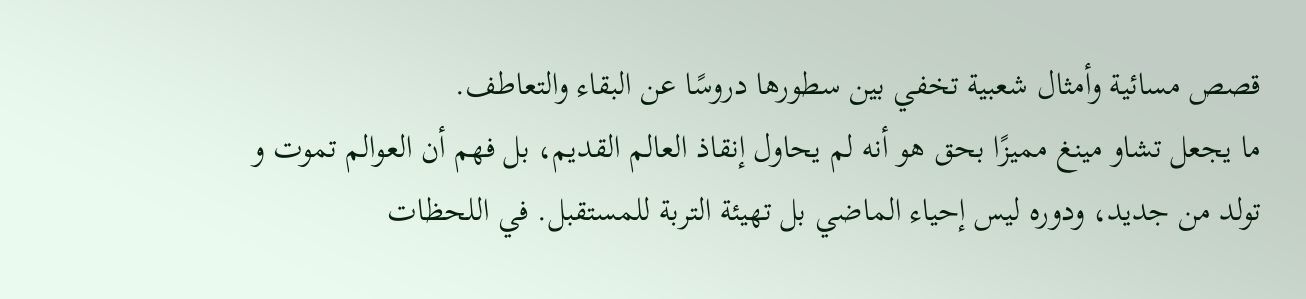قصص مسائية وأمثال شعبية تخفي بين سطورها دروسًا عن البقاء والتعاطف.
ما يجعل تشاو مينغ مميزًا بحق هو أنه لم يحاول إنقاذ العالم القديم، بل فهم أن العوالم تموت و تولد من جديد، ودوره ليس إحياء الماضي بل تهيئة التربة للمستقبل. في اللحظات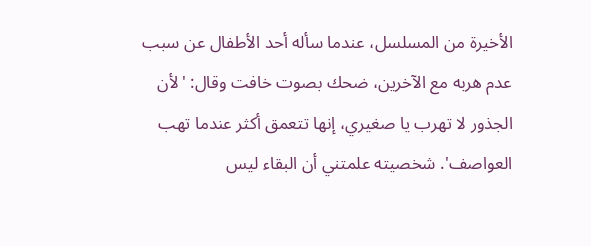الأخيرة من المسلسل، عندما سأله أحد الأطفال عن سبب عدم هربه مع الآخرين، ضحك بصوت خافت وقال: 'لأن الجذور لا تهرب يا صغيري، إنها تتعمق أكثر عندما تهب العواصف'. شخصيته علمتني أن البقاء ليس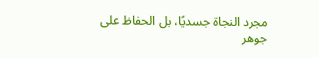مجرد النجاة جسديًا، بل الحفاظ على جوهر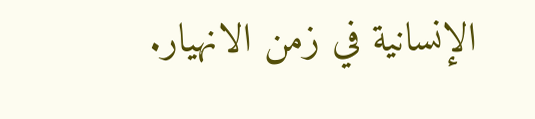الإنسانية في زمن الانهيار.